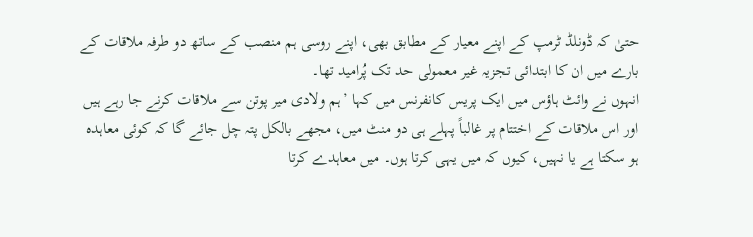حتیٰ کہ ڈونلڈ ٹرمپ کے اپنے معیار کے مطابق بھی، اپنے روسی ہم منصب کے ساتھ دو طرفہ ملاقات کے بارے میں ان کا ابتدائی تجزیہ غیر معمولی حد تک پُرامید تھا۔
انہوں نے وائٹ ہاؤس میں ایک پریس کانفرنس میں کہا ’ہم ولادی میر پوتن سے ملاقات کرنے جا رہے ہیں اور اس ملاقات کے اختتام پر غالباً پہلے ہی دو منٹ میں، مجھے بالکل پتہ چل جائے گا کہ کوئی معاہدہ ہو سکتا ہے یا نہیں، کیوں کہ میں یہی کرتا ہوں۔ میں معاہدے کرتا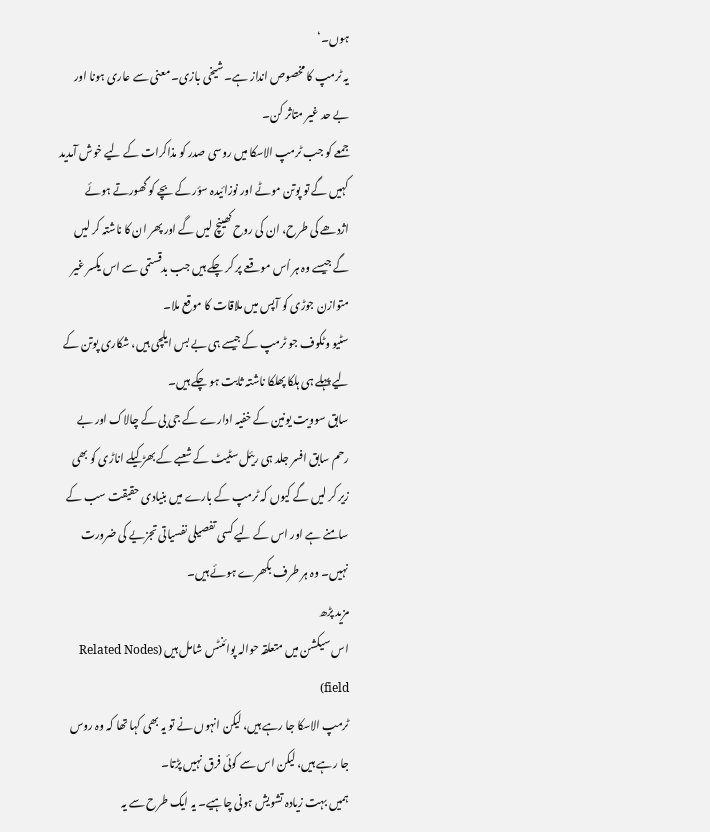ہوں۔‘
یہ ٹرمپ کا مخصوص انداز ہے۔ شیخی بازی۔ معنی سے عاری ہونا اور بے حد غیر متاثر کن۔
جمعے کو جب ٹرمپ الاسکا میں روسی صدر کو مذاکرات کے لیے خوش آمدید کہیں گے تو پوتن موٹے اور نوزائیدہ سؤر کے بچے کو گھورتے ہوئے اژدھے کی طرح، ان کی روح کھینچ لیں گے اور پھر ان کا ناشتہ کر لیں گے جیسے وہ ہر اُس موقعے پر کر چکے ہیں جب بدقستمی سے اس یکسر غیر متوازن جوڑی کو آپس میں ملاقات کا موقع ملا۔
سٹیو وٹکوف جو ٹرمپ کے جیسے ہی بے بس ایلچی ہیں، شکاری پوتن کے لیے پہلے ہی ہلکا پھلکا ناشتہ ثابت ہو چکے ہیں۔
سابق سوویت یونین کے خفیہ ادارے کے جی بی کے چالاک اور بے رحم سابق افسر جلد ہی ریئل سٹیٹ کے شعبے کے بھڑکیلے اناڑی کو بھی زیر کر لیں گے کیوں کہ ٹرمپ کے بارے میں بنیادی حقیقت سب کے سامنے ہے اور اس کے لیے کسی تفصیلی نفسیاتی تجزیے کی ضرورت نہیں۔ وہ ہر طرف بکھرے ہوئے ہیں۔
مزید پڑھ
اس سیکشن میں متعلقہ حوالہ پوائنٹس شامل ہیں (Related Nodes field)
ٹرمپ الاسکا جا رہے ہیں، لیکن انہوں نے تو یہ بھی کہا تھا کہ وہ روس جا رہے ہیں، لیکن اس سے کوئی فرق نہیں پڑتا۔
ہمیں بہت زیادہ تشویش ہونی چاہیے۔ یہ ایک طرح سے یہ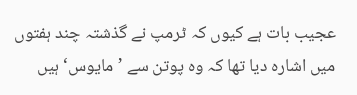عجیب بات ہے کیوں کہ ٹرمپ نے گذشتہ چند ہفتوں میں اشارہ دیا تھا کہ وہ پوتن سے ’مایوس‘ ہیں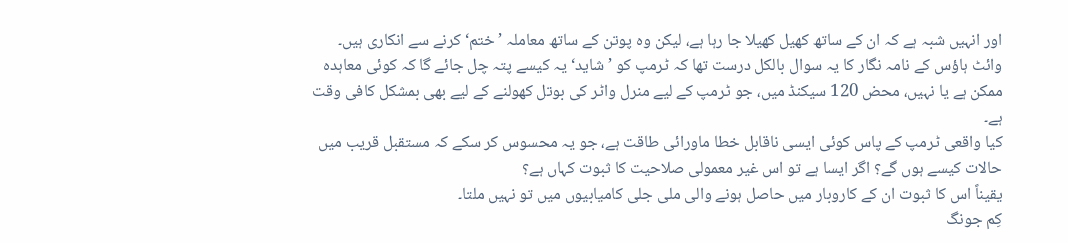اور انہیں شبہ ہے کہ ان کے ساتھ کھیل کھیلا جا رہا ہے، لیکن وہ پوتن کے ساتھ معاملہ ’ختم‘ کرنے سے انکاری ہیں۔
وائٹ ہاؤس کے نامہ نگار کا یہ سوال بالکل درست تھا کہ ٹرمپ کو ’شاید‘ یہ کیسے پتہ چل جائے گا کہ کوئی معاہدہ ممکن ہے یا نہیں، محض 120 سیکنڈ میں، جو ٹرمپ کے لیے منرل واٹر کی بوتل کھولنے کے لیے بھی بمشکل کافی وقت ہے۔
کیا واقعی ٹرمپ کے پاس کوئی ایسی ناقابل خطا ماورائی طاقت ہے، جو یہ محسوس کر سکے کہ مستقبل قریب میں حالات کیسے ہوں گے؟ اگر ایسا ہے تو اس غیر معمولی صلاحیت کا ثبوت کہاں ہے؟
یقیناً اس کا ثبوت ان کے کاروبار میں حاصل ہونے والی ملی جلی کامیابیوں میں تو نہیں ملتا۔
کِم جونگ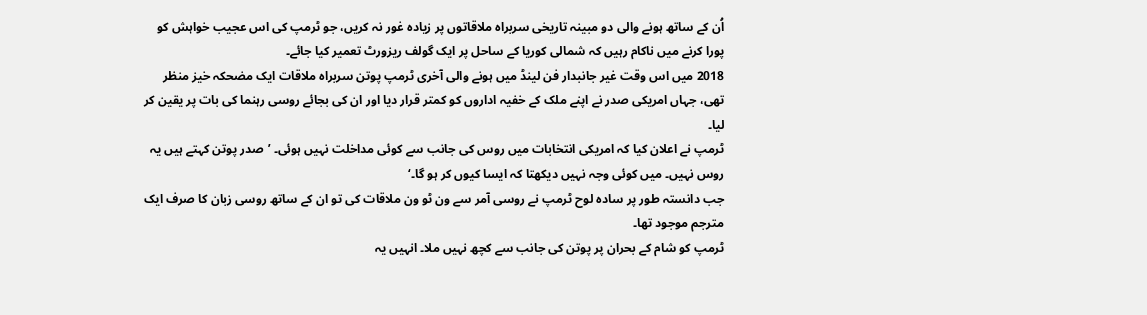اُن کے ساتھ ہونے والی دو مبینہ تاریخی سربراہ ملاقاتوں پر زیادہ غور نہ کریں، جو ٹرمپ کی اس عجیب خواہش کو پورا کرنے میں ناکام رہیں کہ شمالی کوریا کے ساحل پر ایک گولف ریزورٹ تعمیر کیا جائے۔
2018 میں اس وقت غیر جانبدار فن لینڈ میں ہونے والی آخری ٹرمپ پوتن سربراہ ملاقات ایک مضحکہ خیز منظر تھی، جہاں امریکی صدر نے اپنے ملک کے خفیہ اداروں کو کمتر قرار دیا اور ان کی بجائے روسی رہنما کی بات پر یقین کر لیا۔
ٹرمپ نے اعلان کیا کہ امریکی انتخابات میں روس کی جانب سے کوئی مداخلت نہیں ہوئی۔ ’صدر پوتن کہتے ہیں یہ روس نہیں۔ میں کوئی وجہ نہیں دیکھتا کہ ایسا کیوں کر ہو گا۔‘
جب دانستہ طور پر سادہ لوح ٹرمپ نے روسی آمر سے ون ٹو ون ملاقات کی تو ان کے ساتھ روسی زبان کا صرف ایک مترجم موجود تھا۔
ٹرمپ کو شام کے بحران پر پوتن کی جانب سے کچھ نہیں ملا۔ انہیں یہ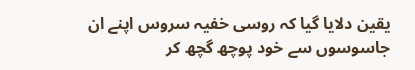یقین دلایا گیا کہ روسی خفیہ سروس اپنے ان جاسوسوں سے خود پوچھ گچھ کر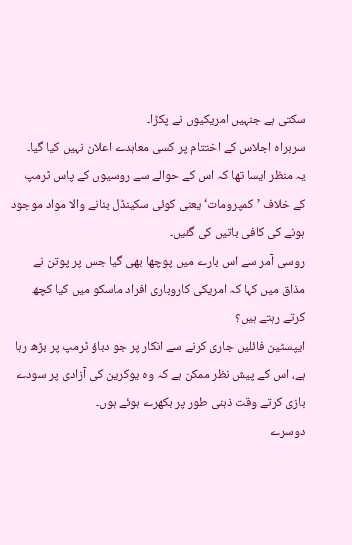سکتی ہے جنہیں امریکیوں نے پکڑا۔
سربراہ اجلاس کے اختتام پر کسی معاہدے اعلان نہیں کیا گیا۔
یہ منظر ایسا تھا کہ اس کے حوالے سے روسیوں کے پاس ٹرمپ کے خلاف ’کمپرومات‘ یعنی کوئی سکینڈل بنانے والا مواد موجود ہونے کی کافی باتیں کی گئیں۔
روسی آمر سے اس بارے میں پوچھا بھی گیا جس پر پوتن نے مذاق میں کہا کہ امریکی کاروباری افراد ماسکو میں کیا کچھ کرتے رہتے ہیں؟
ایپسٹین فائلیں جاری کرنے سے انکار پر جو دباؤ ٹرمپ پر بڑھ رہا ہے، اس کے پیش نظر ممکن ہے کہ وہ یوکرین کی آزادی پر سودے بازی کرتے وقت ذہنی طور پر بکھرے ہوئے ہوں۔
دوسرے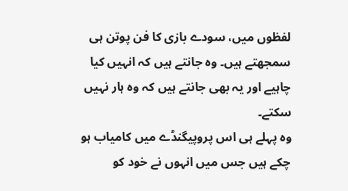لفظوں میں، سودے بازی کا فن پوتن ہی سمجھتے ہیں۔ وہ جانتے ہیں کہ انہیں کیا چاہیے اور یہ بھی جانتے ہیں کہ وہ ہار نہیں سکتے۔
وہ پہلے ہی اس پروپیگنڈے میں کامیاب ہو چکے ہیں جس میں انہوں نے خود کو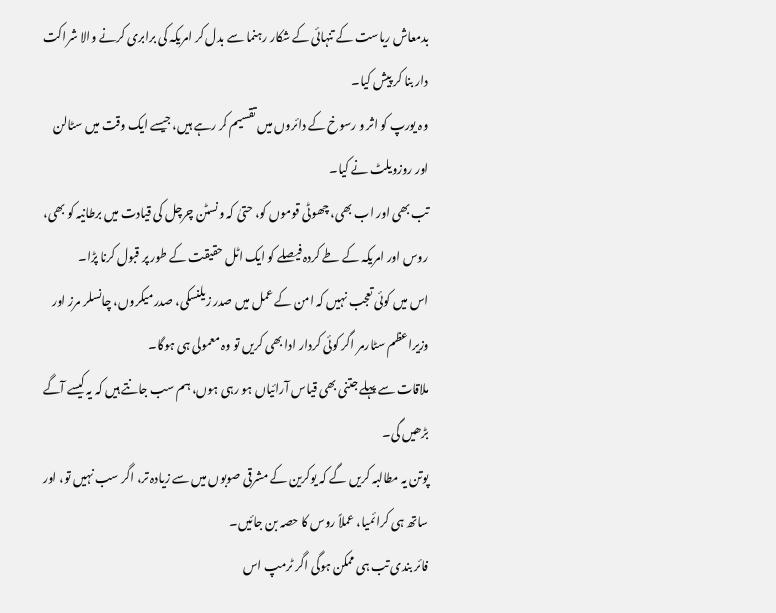بدمعاش ریاست کے تنہائی کے شکار رہنما سے بدل کر امریکہ کی برابری کرنے والا شراکت دار بنا کر پیش کیا۔
وہ یورپ کو اثر و رسوخ کے دائروں میں تقسیم کر رہے ہیں، جیسے ایک وقت میں سٹالن اور روزویلٹ نے کیا۔
تب بھی اور اب بھی، چھوٹی قوموں کو، حتیٰ کہ ونسٹن چرچل کی قیادت میں برطانیہ کو بھی، روس اور امریکہ کے طے کردہ فیصلے کو ایک اٹل حقیقت کے طور پر قبول کرنا پڑا۔
اس میں کوئی تعجب نہیں کہ امن کے عمل میں صدر زیلنسکی، صدر میکروں، چانسلر مرز اور وزیراعظم سٹارمر اگر کوئی کردار ادا بھی کریں تو وہ معمولی ہی ہوگا۔
ملاقات سے پہلے جتنی بھی قیاس آرائیاں ہو رہی ہوں، ہم سب جانتے ہیں کہ یہ کیسے آگے بڑھیں گی۔
پوتن یہ مطالبہ کریں گے کہ یوکرین کے مشرقی صوبوں میں سے زیادہ تر، اگر سب نہیں تو، اور ساتھ ہی کرائمیا، عملاً روس کا حصہ بن جائیں۔
فائر بندی تب ہی ممکن ہوگی اگر ٹرمپ اس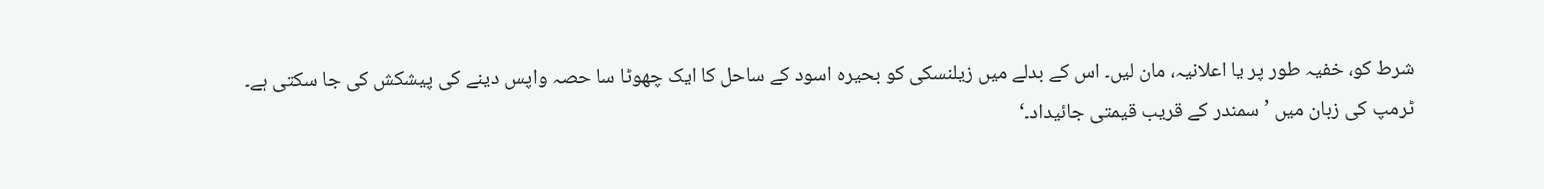شرط کو، خفیہ طور پر یا اعلانیہ، مان لیں۔ اس کے بدلے میں زیلنسکی کو بحیرہ اسود کے ساحل کا ایک چھوٹا سا حصہ واپس دینے کی پیشکش کی جا سکتی ہے۔
ٹرمپ کی زبان میں ’سمندر کے قریب قیمتی جائیداد۔‘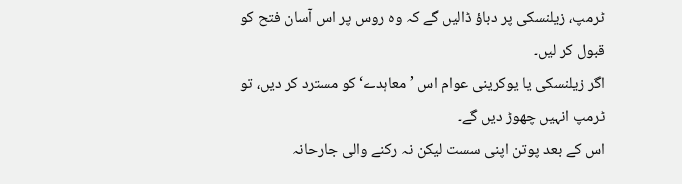ٹرمپ، زیلنسکی پر دباؤ ڈالیں گے کہ وہ روس پر اس آسان فتح کو قبول کر لیں۔
اگر زیلنسکی یا یوکرینی عوام اس ’معاہدے‘ کو مسترد کر دیں، تو ٹرمپ انہیں چھوڑ دیں گے۔
اس کے بعد پوتن اپنی سست لیکن نہ رکنے والی جارحانہ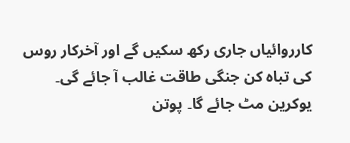کارروائیاں جاری رکھ سکیں گے اور آخرکار روس کی تباہ کن جنگی طاقت غالب آ جائے گی۔
یوکرین مٹ جائے گا۔ پوتن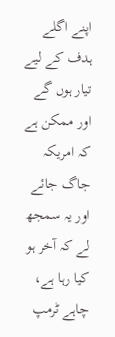اپنے اگلے ہدف کے لیے تیار ہوں گے اور ممکن ہے کہ امریکہ جاگ جائے اور یہ سمجھ لے کہ آخر ہو کیا رہا ہے، چاہے ٹرمپ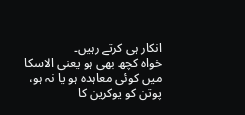انکار ہی کرتے رہیں۔
خواہ کچھ بھی ہو یعنی الاسکا میں کوئی معاہدہ ہو یا نہ ہو، پوتن کو یوکرین کا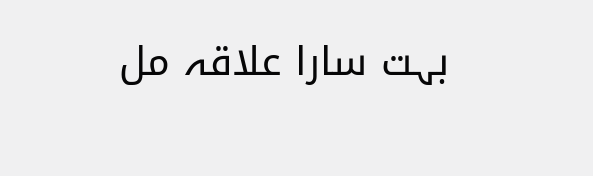بہت سارا علاقہ مل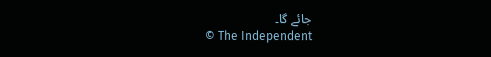جائے گا۔
© The Independent